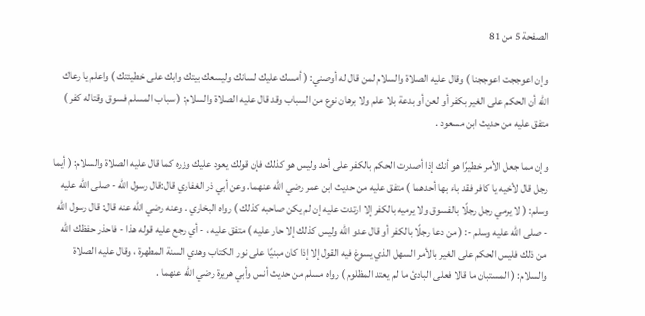الصفحة 5 من 81

وإن اعوججت اعوججنا ) وقال عليه الصلاة والسلام لمن قال له أوصني: ( أمسك عليك لسانك وليسعك بيتك وابك على خطيئتك ) واعلم يا رعاك الله أن الحكم على الغير بكفر أو لعن أو بدعة بلا علم ولا برهان نوع من السباب وقد قال عليه الصلاة والسلام: ( سباب المسلم فسوق وقتاله كفر ) متفق عليه من حديث ابن مسعود .

وإن مما جعل الأمر خطيرًا هو أنك إذا أصدرت الحكم بالكفر على أحد وليس هو كذلك فإن قولك يعود عليك وزره كما قال عليه الصلاة والسلام: ( أيما رجل قال لأخيه يا كافر فقد باء بها أحدهما ) متفق عليه من حديث ابن عمر رضي الله عنهما. وعن أبي ذر الغفاري قال:قال رسول الله - صلى الله عليه وسلم: ( لا يرمي رجل رجلًا بالفسوق ولا يرميه بالكفر إلا ارتدت عليه إن لم يكن صاحبه كذلك ) رواه البخاري . وعنه رضي الله عنه قال: قال رسول الله - صلى الله عليه وسلم -: ( من دعا رجلًا بالكفر أو قال عدو الله وليس كذلك إلا حار عليه ) متفق عليه ، - أي رجع عليه قوله هذا - فاحذر حفظك الله من ذلك فليس الحكم على الغير بالأمر السهل الذي يسوغ فيه القول إلا إذا كان مبنيًا على نور الكتاب وهدي السنة المطهرة ، وقال عليه الصلاة والسلام: ( المستبان ما قالا فعلى البادئ ما لم يعتد المظلوم ) رواه مسلم من حديث أنس وأبي هريرة رضي الله عنهما .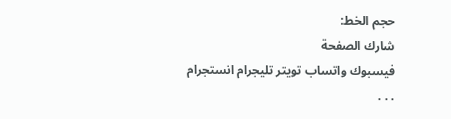حجم الخط:
شارك الصفحة
فيسبوك واتساب تويتر تليجرام انستجرام
. . .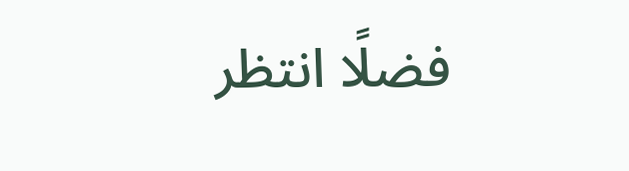فضلًا انتظر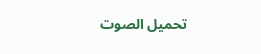تحميل الصوت